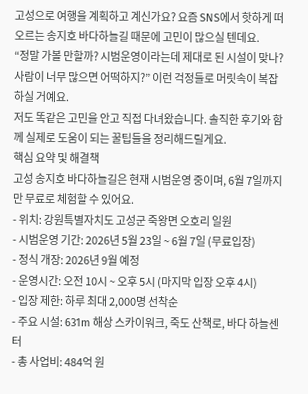고성으로 여행을 계획하고 계신가요? 요즘 SNS에서 핫하게 떠오르는 송지호 바다하늘길 때문에 고민이 많으실 텐데요.
“정말 가볼 만할까? 시범운영이라는데 제대로 된 시설이 맞나? 사람이 너무 많으면 어떡하지?” 이런 걱정들로 머릿속이 복잡하실 거예요.
저도 똑같은 고민을 안고 직접 다녀왔습니다. 솔직한 후기와 함께 실제로 도움이 되는 꿀팁들을 정리해드릴게요.
핵심 요약 및 해결책
고성 송지호 바다하늘길은 현재 시범운영 중이며, 6월 7일까지만 무료로 체험할 수 있어요.
- 위치: 강원특별자치도 고성군 죽왕면 오호리 일원
- 시범운영 기간: 2026년 5월 23일 ~ 6월 7일 (무료입장)
- 정식 개장: 2026년 9월 예정
- 운영시간: 오전 10시 ~ 오후 5시 (마지막 입장 오후 4시)
- 입장 제한: 하루 최대 2,000명 선착순
- 주요 시설: 631m 해상 스카이워크, 죽도 산책로, 바다 하늘센터
- 총 사업비: 484억 원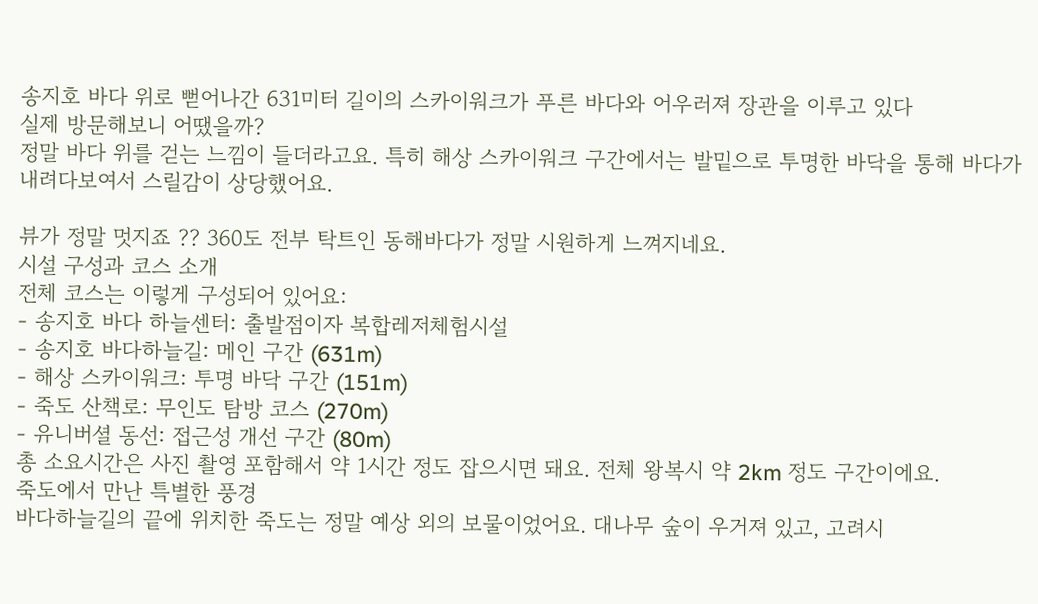송지호 바다 위로 뻗어나간 631미터 길이의 스카이워크가 푸른 바다와 어우러져 장관을 이루고 있다
실제 방문해보니 어땠을까?
정말 바다 위를 걷는 느낌이 들더라고요. 특히 해상 스카이워크 구간에서는 발밑으로 투명한 바닥을 통해 바다가 내려다보여서 스릴감이 상당했어요.

뷰가 정말 멋지죠 ?? 360도 전부 탁트인 동해바다가 정말 시원하게 느껴지네요.
시설 구성과 코스 소개
전체 코스는 이렇게 구성되어 있어요:
- 송지호 바다 하늘센터: 출발점이자 복합레저체험시설
- 송지호 바다하늘길: 메인 구간 (631m)
- 해상 스카이워크: 투명 바닥 구간 (151m)
- 죽도 산책로: 무인도 탐방 코스 (270m)
- 유니버셜 동선: 접근성 개선 구간 (80m)
총 소요시간은 사진 촬영 포함해서 약 1시간 정도 잡으시면 돼요. 전체 왕복시 약 2km 정도 구간이에요.
죽도에서 만난 특별한 풍경
바다하늘길의 끝에 위치한 죽도는 정말 예상 외의 보물이었어요. 대나무 숲이 우거져 있고, 고려시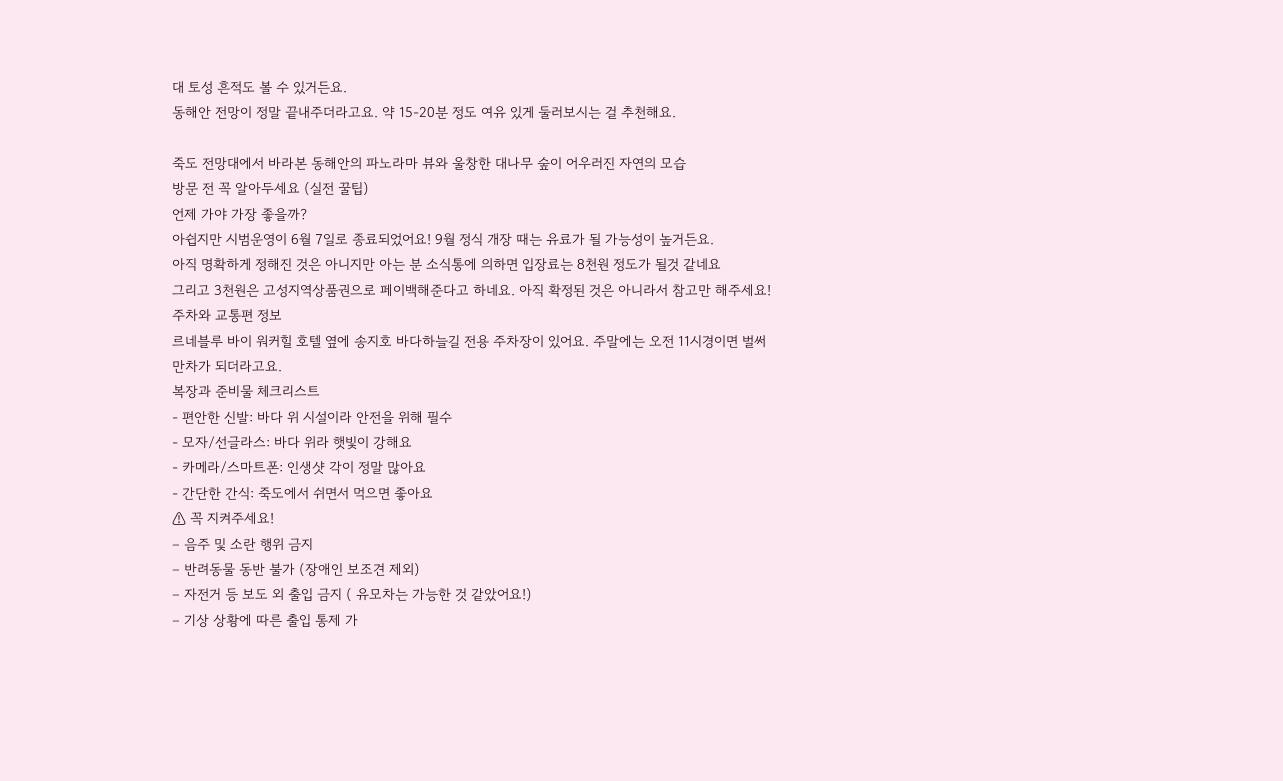대 토성 흔적도 볼 수 있거든요.
동해안 전망이 정말 끝내주더라고요. 약 15-20분 정도 여유 있게 둘러보시는 걸 추천해요.

죽도 전망대에서 바라본 동해안의 파노라마 뷰와 울창한 대나무 숲이 어우러진 자연의 모습
방문 전 꼭 알아두세요 (실전 꿀팁)
언제 가야 가장 좋을까?
아쉽지만 시범운영이 6월 7일로 종료되었어요! 9월 정식 개장 때는 유료가 될 가능성이 높거든요.
아직 명확하게 정해진 것은 아니지만 아는 분 소식통에 의하면 입장료는 8천원 정도가 될것 같네요
그리고 3천원은 고성지역상품권으로 페이백해준다고 하네요. 아직 확정된 것은 아니라서 참고만 해주세요!
주차와 교통편 정보
르네블루 바이 워커힐 호텔 옆에 송지호 바다하늘길 전용 주차장이 있어요. 주말에는 오전 11시경이면 벌써 만차가 되더라고요.
복장과 준비물 체크리스트
- 편안한 신발: 바다 위 시설이라 안전을 위해 필수
- 모자/선글라스: 바다 위라 햇빛이 강해요
- 카메라/스마트폰: 인생샷 각이 정말 많아요
- 간단한 간식: 죽도에서 쉬면서 먹으면 좋아요
⚠ 꼭 지켜주세요!
– 음주 및 소란 행위 금지
– 반려동물 동반 불가 (장애인 보조견 제외)
– 자전거 등 보도 외 출입 금지 ( 유모차는 가능한 것 같았어요!)
– 기상 상황에 따른 출입 통제 가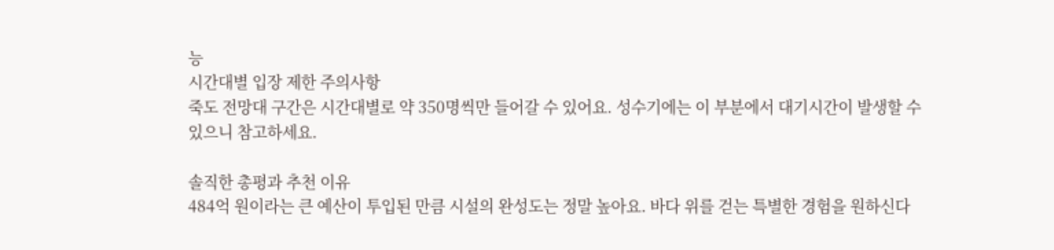능
시간대별 입장 제한 주의사항
죽도 전망대 구간은 시간대별로 약 350명씩만 들어갈 수 있어요. 성수기에는 이 부분에서 대기시간이 발생할 수 있으니 참고하세요.

솔직한 총평과 추천 이유
484억 원이라는 큰 예산이 투입된 만큼 시설의 완성도는 정말 높아요. 바다 위를 걷는 특별한 경험을 원하신다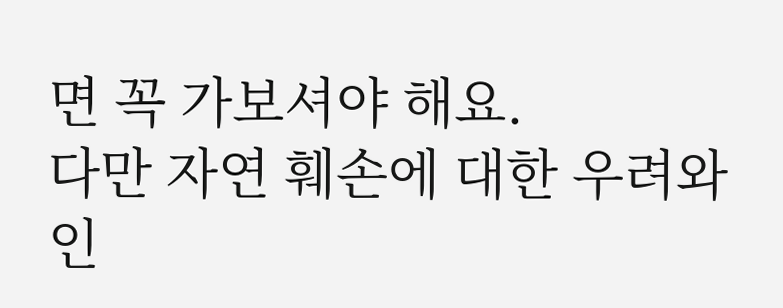면 꼭 가보셔야 해요.
다만 자연 훼손에 대한 우려와 인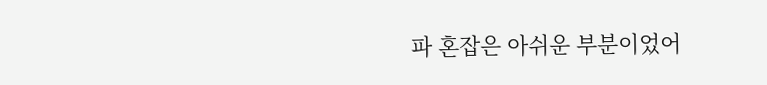파 혼잡은 아쉬운 부분이었어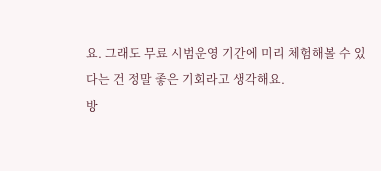요. 그래도 무료 시범운영 기간에 미리 체험해볼 수 있다는 건 정말 좋은 기회라고 생각해요.
방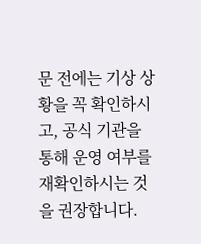문 전에는 기상 상황을 꼭 확인하시고, 공식 기관을 통해 운영 여부를 재확인하시는 것을 권장합니다.